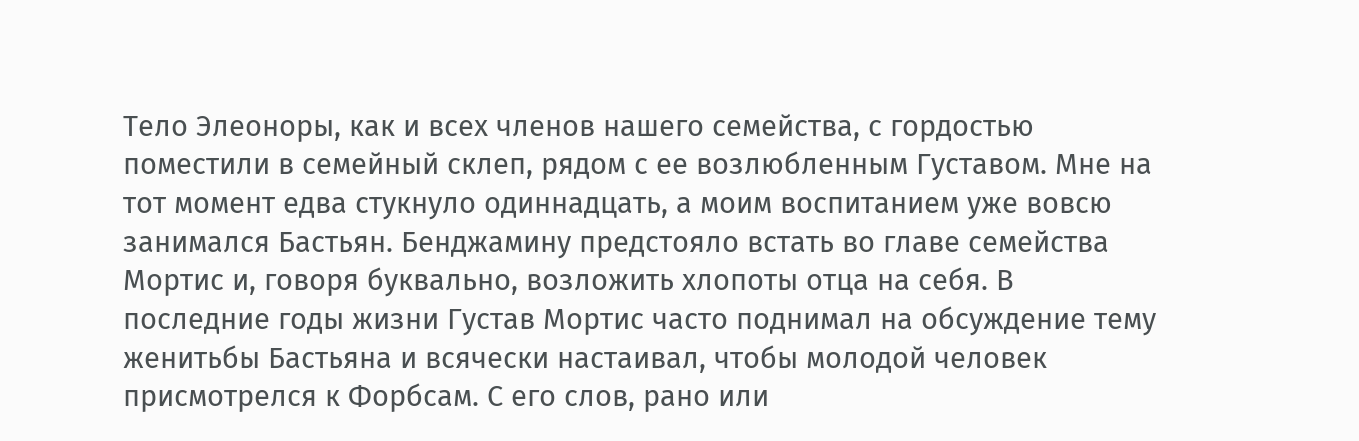Тело Элеоноры, как и всех членов нашего семейства, с гордостью поместили в семейный склеп, рядом с ее возлюбленным Густавом. Мне на тот момент едва стукнуло одиннадцать, а моим воспитанием уже вовсю занимался Бастьян. Бенджамину предстояло встать во главе семейства Мортис и, говоря буквально, возложить хлопоты отца на себя. В последние годы жизни Густав Мортис часто поднимал на обсуждение тему женитьбы Бастьяна и всячески настаивал, чтобы молодой человек присмотрелся к Форбсам. С его слов, рано или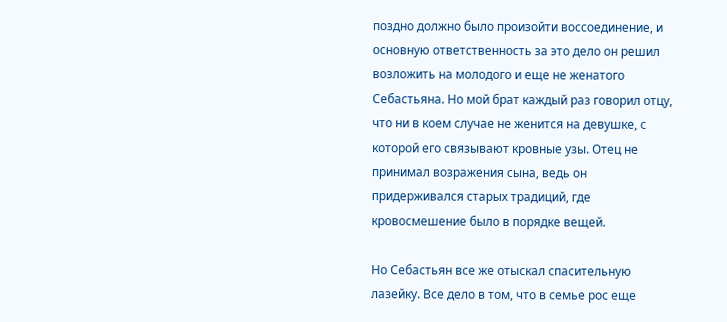поздно должно было произойти воссоединение, и основную ответственность за это дело он решил возложить на молодого и еще не женатого Себастьяна. Но мой брат каждый раз говорил отцу, что ни в коем случае не женится на девушке, с которой его связывают кровные узы. Отец не принимал возражения сына, ведь он придерживался старых традиций, где кровосмешение было в порядке вещей.

Но Себастьян все же отыскал спасительную лазейку. Все дело в том, что в семье рос еще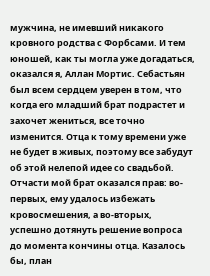мужчина, не имевший никакого кровного родства с Форбсами. И тем юношей, как ты могла уже догадаться, оказался я, Аллан Мортис. Себастьян был всем сердцем уверен в том, что когда его младший брат подрастет и захочет жениться, все точно изменится. Отца к тому времени уже не будет в живых, поэтому все забудут об этой нелепой идее со свадьбой. Отчасти мой брат оказался прав: во-первых, ему удалось избежать кровосмешения, а во-вторых, успешно дотянуть решение вопроса до момента кончины отца. Казалось бы, план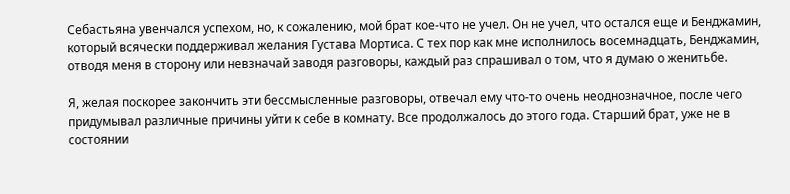Себастьяна увенчался успехом, но, к сожалению, мой брат кое-что не учел. Он не учел, что остался еще и Бенджамин, который всячески поддерживал желания Густава Мортиса. С тех пор как мне исполнилось восемнадцать, Бенджамин, отводя меня в сторону или невзначай заводя разговоры, каждый раз спрашивал о том, что я думаю о женитьбе.

Я, желая поскорее закончить эти бессмысленные разговоры, отвечал ему что-то очень неоднозначное, после чего придумывал различные причины уйти к себе в комнату. Все продолжалось до этого года. Старший брат, уже не в состоянии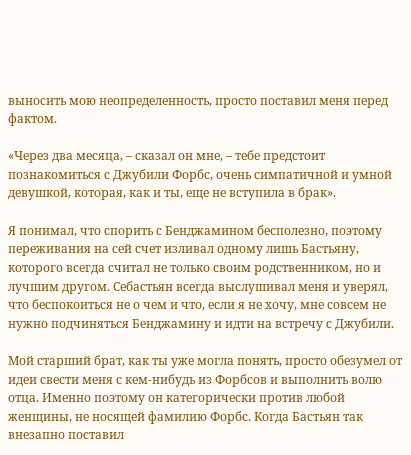выносить мою неопределенность, просто поставил меня перед фактом.

«Через два месяца, – сказал он мне, – тебе предстоит познакомиться с Джубили Форбс, очень симпатичной и умной девушкой, которая, как и ты, еще не вступила в брак».

Я понимал, что спорить с Бенджамином бесполезно, поэтому переживания на сей счет изливал одному лишь Бастьяну, которого всегда считал не только своим родственником, но и лучшим другом. Себастьян всегда выслушивал меня и уверял, что беспокоиться не о чем и что, если я не хочу, мне совсем не нужно подчиняться Бенджамину и идти на встречу с Джубили.

Мой старший брат, как ты уже могла понять, просто обезумел от идеи свести меня с кем-нибудь из Форбсов и выполнить волю отца. Именно поэтому он категорически против любой женщины, не носящей фамилию Форбс. Когда Бастьян так внезапно поставил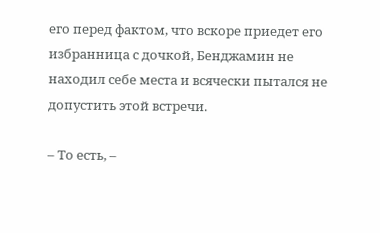его перед фактом, что вскоре приедет его избранница с дочкой, Бенджамин не находил себе места и всячески пытался не допустить этой встречи.

– То есть, –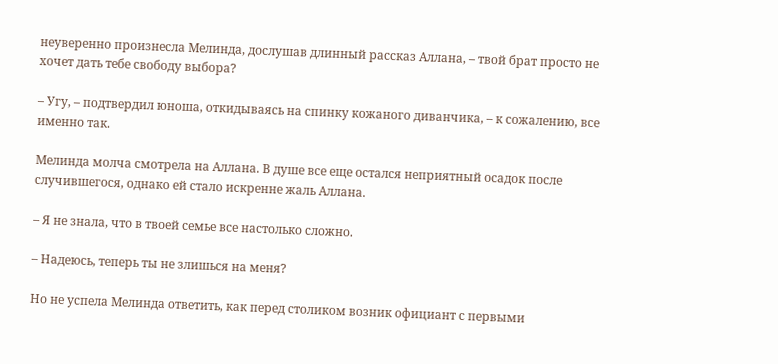неуверенно произнесла Мелинда, дослушав длинный рассказ Аллана, – твой брат просто не хочет дать тебе свободу выбора?

– Угу, – подтвердил юноша, откидываясь на спинку кожаного диванчика, – к сожалению, все именно так.

Мелинда молча смотрела на Аллана. В душе все еще остался неприятный осадок после случившегося, однако ей стало искренне жаль Аллана.

– Я не знала, что в твоей семье все настолько сложно.

– Надеюсь, теперь ты не злишься на меня?

Но не успела Мелинда ответить, как перед столиком возник официант с первыми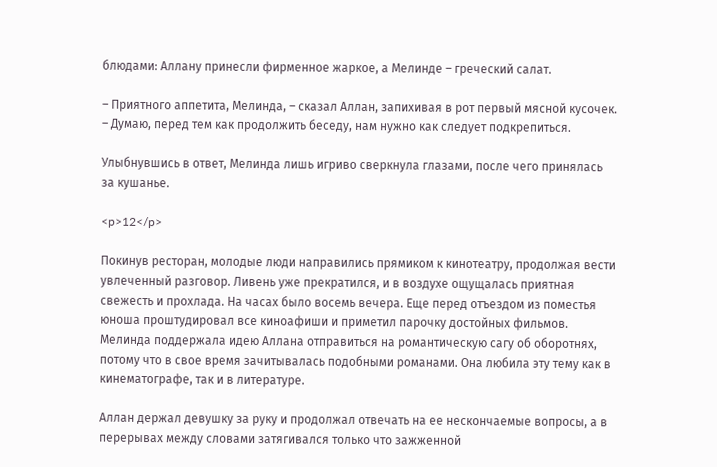блюдами: Аллану принесли фирменное жаркое, а Мелинде – греческий салат.

– Приятного аппетита, Мелинда, – сказал Аллан, запихивая в рот первый мясной кусочек. – Думаю, перед тем как продолжить беседу, нам нужно как следует подкрепиться.

Улыбнувшись в ответ, Мелинда лишь игриво сверкнула глазами, после чего принялась за кушанье.

<p>12</p>

Покинув ресторан, молодые люди направились прямиком к кинотеатру, продолжая вести увлеченный разговор. Ливень уже прекратился, и в воздухе ощущалась приятная свежесть и прохлада. На часах было восемь вечера. Еще перед отъездом из поместья юноша проштудировал все киноафиши и приметил парочку достойных фильмов. Мелинда поддержала идею Аллана отправиться на романтическую сагу об оборотнях, потому что в свое время зачитывалась подобными романами. Она любила эту тему как в кинематографе, так и в литературе.

Аллан держал девушку за руку и продолжал отвечать на ее нескончаемые вопросы, а в перерывах между словами затягивался только что зажженной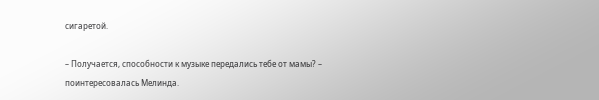сигаретой.

– Получается, способности к музыке передались тебе от мамы? – поинтересовалась Мелинда.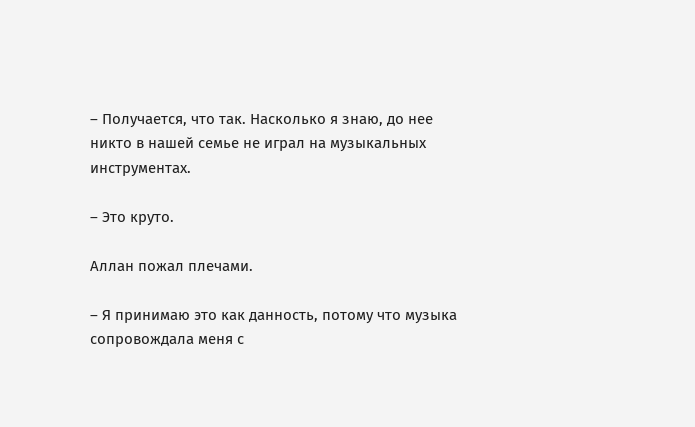– Получается, что так. Насколько я знаю, до нее никто в нашей семье не играл на музыкальных инструментах.

– Это круто.

Аллан пожал плечами.

– Я принимаю это как данность, потому что музыка сопровождала меня с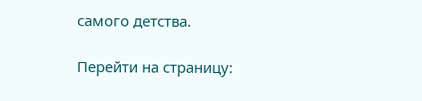самого детства.

Перейти на страницу: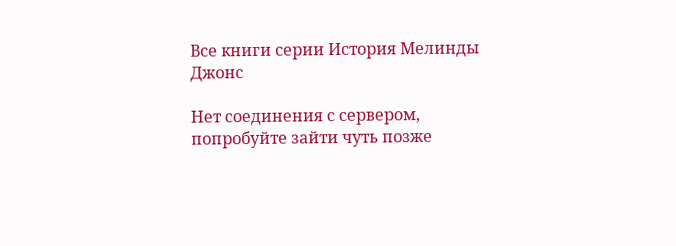Все книги серии История Мелинды Джонс

Нет соединения с сервером, попробуйте зайти чуть позже